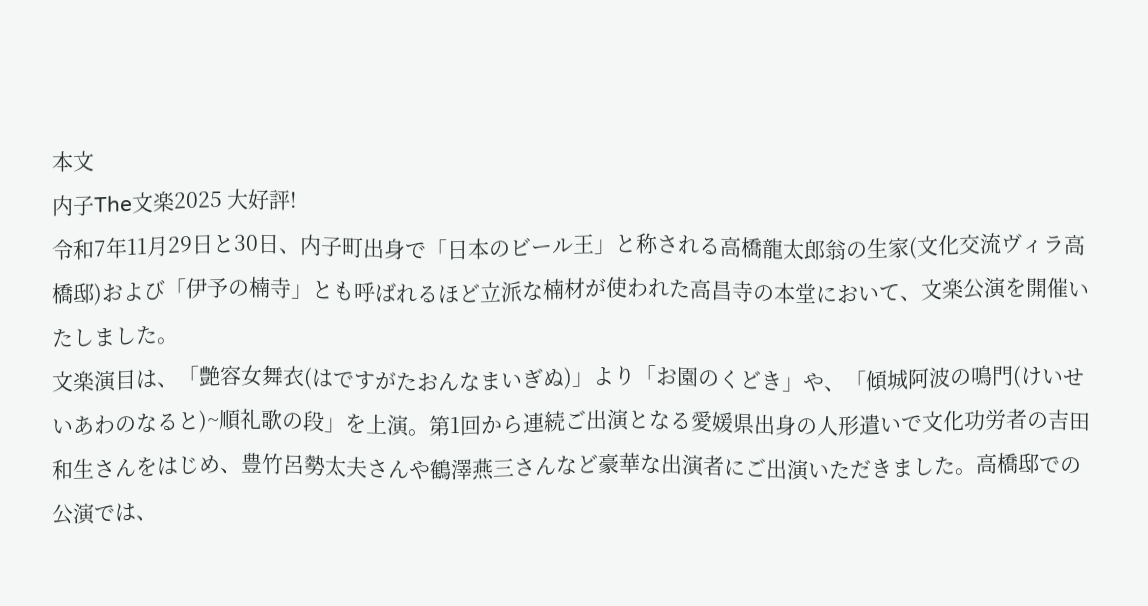本文
内子The文楽2025 大好評!
令和7年11月29日と30日、内子町出身で「日本のビール王」と称される高橋龍太郎翁の生家(文化交流ヴィラ高橋邸)および「伊予の楠寺」とも呼ばれるほど立派な楠材が使われた高昌寺の本堂において、文楽公演を開催いたしました。
文楽演目は、「艶容女舞衣(はですがたおんなまいぎぬ)」より「お園のくどき」や、「傾城阿波の鳴門(けいせいあわのなると)~順礼歌の段」を上演。第1回から連続ご出演となる愛媛県出身の人形遣いで文化功労者の吉田和生さんをはじめ、豊竹呂勢太夫さんや鶴澤燕三さんなど豪華な出演者にご出演いただきました。高橋邸での公演では、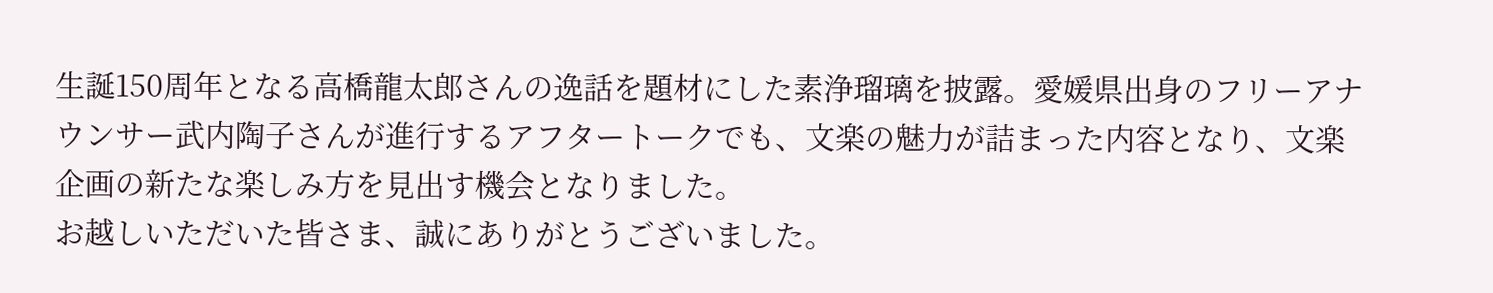生誕150周年となる高橋龍太郎さんの逸話を題材にした素浄瑠璃を披露。愛媛県出身のフリーアナウンサー武内陶子さんが進行するアフタートークでも、文楽の魅力が詰まった内容となり、文楽企画の新たな楽しみ方を見出す機会となりました。
お越しいただいた皆さま、誠にありがとうございました。